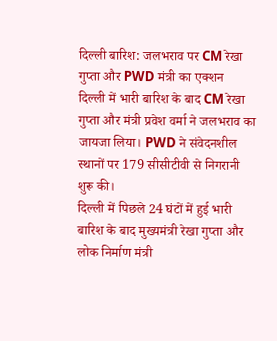दिल्ली बारिश: जलभराव पर CM रेखा गुप्ता और PWD मंत्री का एक्शन
दिल्ली में भारी बारिश के बाद CM रेखा गुप्ता और मंत्री प्रवेश वर्मा ने जलभराव का जायजा लिया। PWD ने संवेदनशील स्थानों पर 179 सीसीटीवी से निगरानी शुरू की।
दिल्ली में पिछले 24 घंटों में हुई भारी बारिश के बाद मुख्यमंत्री रेखा गुप्ता और लोक निर्माण मंत्री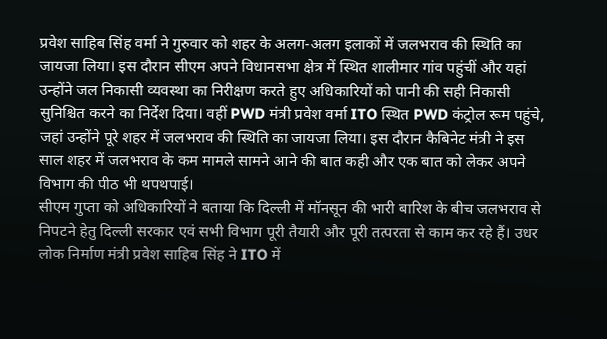प्रवेश साहिब सिंह वर्मा ने गुरुवार को शहर के अलग-अलग इलाकों में जलभराव की स्थिति का जायजा लिया। इस दौरान सीएम अपने विधानसभा क्षेत्र में स्थित शालीमार गांव पहुंचीं और यहां उन्होंने जल निकासी व्यवस्था का निरीक्षण करते हुए अधिकारियों को पानी की सही निकासी सुनिश्चित करने का निर्देश दिया। वहीं PWD मंत्री प्रवेश वर्मा ITO स्थित PWD कंट्रोल रूम पहुंचे, जहां उन्होंने पूरे शहर में जलभराव की स्थिति का जायजा लिया। इस दौरान कैबिनेट मंत्री ने इस साल शहर में जलभराव के कम मामले सामने आने की बात कही और एक बात को लेकर अपने विभाग की पीठ भी थपथपाई।
सीएम गुप्ता को अधिकारियों ने बताया कि दिल्ली में मॉनसून की भारी बारिश के बीच जलभराव से निपटने हेतु दिल्ली सरकार एवं सभी विभाग पूरी तैयारी और पूरी तत्परता से काम कर रहे हैं। उधर लोक निर्माण मंत्री प्रवेश साहिब सिंह ने ITO में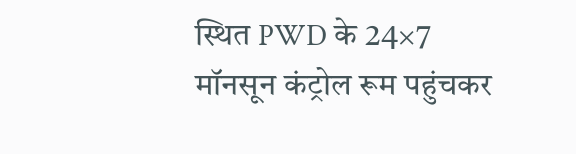स्थित PWD के 24×7 मॉनसून कंट्रोल रूम पहुंचकर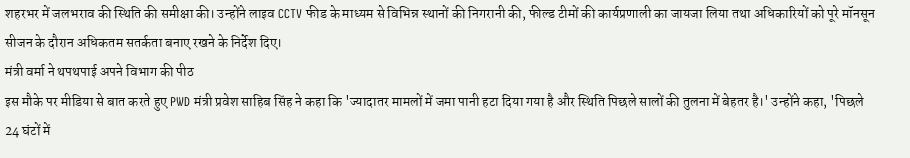शहरभर में जलभराव की स्थिति की समीक्षा की। उन्होंने लाइव CCTV फीड के माध्यम से विभिन्न स्थानों की निगरानी की, फील्ड टीमों की कार्यप्रणाली का जायजा लिया तथा अधिकारियों को पूरे मॉनसून सीजन के दौरान अधिकतम सतर्कता बनाए रखने के निर्देश दिए।
मंत्री वर्मा ने थपथपाई अपने विभाग की पीठ
इस मौके पर मीडिया से बात करते हुए PWD मंत्री प्रवेश साहिब सिंह ने कहा कि 'ज्यादातर मामलों में जमा पानी हटा दिया गया है और स्थिति पिछले सालों की तुलना में बेहतर है।' उन्होंने कहा, 'पिछले 24 घंटों में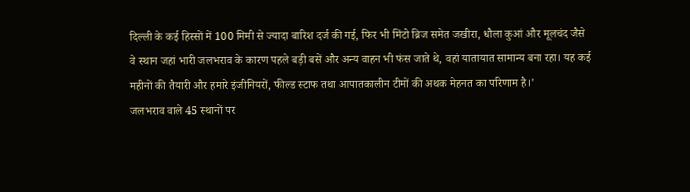दिल्ली के कई हिस्सों में 100 मिमी से ज्यादा बारिश दर्ज की गई, फिर भी मिंटो ब्रिज समेत जखीरा, धौला कुआं और मूलचंद जैसे वे स्थान जहां भारी जलभराव के कारण पहले बड़ी बसें और अन्य वाहन भी फंस जाते थे, वहां यातायात सामान्य बना रहा। यह कई महीनों की तैयारी और हमारे इंजीनियरों, फील्ड स्टाफ तथा आपातकालीन टीमों की अथक मेहनत का परिणाम है।'
जलभराव वाले 45 स्थानों पर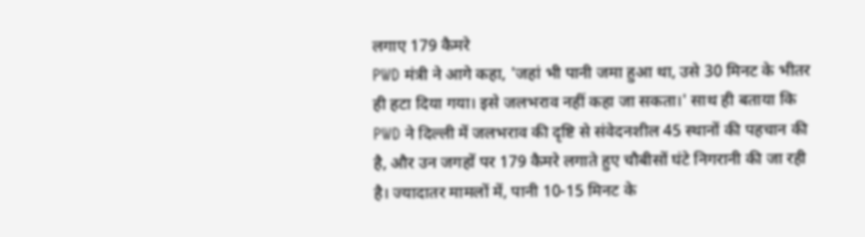लगाए 179 कैमरे
PWD मंत्री ने आगे कहा, 'जहां भी पानी जमा हुआ था, उसे 30 मिनट के भीतर ही हटा दिया गया। इसे जलभराव नहीं कहा जा सकता।' साथ ही बताया कि PWD ने दिल्ली में जलभराव की दृष्टि से संवेदनशील 45 स्थानों की पहचान की है, और उन जगहों पर 179 कैमरे लगाते हुए चौबीसों घंटे निगरानी की जा रही है। ज्यादातर मामलों में, पानी 10-15 मिनट के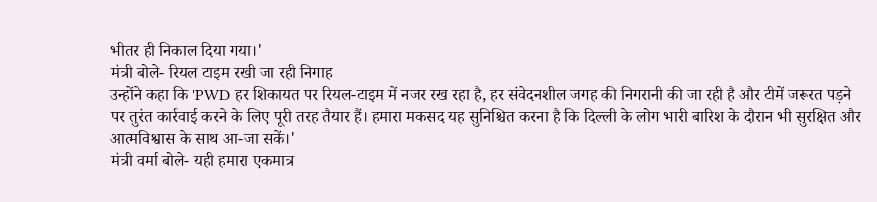भीतर ही निकाल दिया गया।'
मंत्री बोले- रियल टाइम रखी जा रही निगाह
उन्होंने कहा कि 'PWD हर शिकायत पर रियल-टाइम में नजर रख रहा है, हर संवेदनशील जगह की निगरानी की जा रही है और टीमें जरूरत पड़ने पर तुरंत कार्रवाई करने के लिए पूरी तरह तैयार हैं। हमारा मकसद यह सुनिश्चित करना है कि दिल्ली के लोग भारी बारिश के दौरान भी सुरक्षित और आत्मविश्वास के साथ आ-जा सकें।'
मंत्री वर्मा बोले- यही हमारा एकमात्र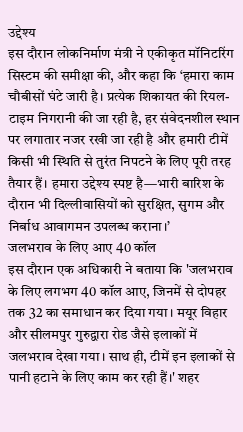उद्देश्य
इस दौरान लोकनिर्माण मंत्री ने एकीकृत मॉनिटरिंग सिस्टम की समीक्षा की, और कहा कि ‘हमारा काम चौबीसों घंटे जारी है। प्रत्येक शिकायत की रियल-टाइम निगरानी की जा रही है, हर संवेदनशील स्थान पर लगातार नजर रखी जा रही है और हमारी टीमें किसी भी स्थिति से तुरंत निपटने के लिए पूरी तरह तैयार हैं। हमारा उद्देश्य स्पष्ट है—भारी बारिश के दौरान भी दिल्लीवासियों को सुरक्षित, सुगम और निर्बाध आवागमन उपलब्ध कराना।’
जलभराव के लिए आए 40 कॉल
इस दौरान एक अधिकारी ने बताया कि 'जलभराव के लिए लगभग 40 कॉल आए, जिनमें से दोपहर तक 32 का समाधान कर दिया गया। मयूर विहार और सीलमपुर गुरुद्वारा रोड जैसे इलाकों में जलभराव देखा गया। साथ ही, टीमें इन इलाकों से पानी हटाने के लिए काम कर रही हैं।' शहर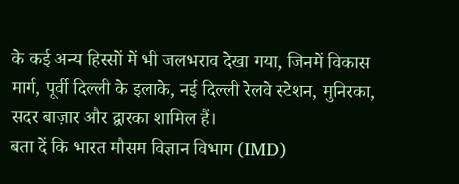के कई अन्य हिस्सों में भी जलभराव देखा गया, जिनमें विकास मार्ग, पूर्वी दिल्ली के इलाके, नई दिल्ली रेलवे स्टेशन, मुनिरका, सदर बाज़ार और द्वारका शामिल हैं।
बता दें कि भारत मौसम विज्ञान विभाग (IMD)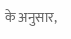के अनुसार,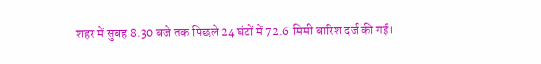शहर में सुबह 8.30 बजे तक पिछले 24 घंटों में 72.6 मिमी बारिश दर्ज की गई।